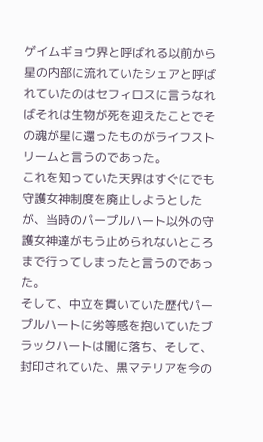ゲイムギョウ界と呼ばれる以前から星の内部に流れていたシェアと呼ばれていたのはセフィロスに言うなればそれは生物が死を迎えたことでその魂が星に還ったものがライフストリームと言うのであった。
これを知っていた天界はすぐにでも守護女神制度を廃止しようとしたが、当時のパープルハート以外の守護女神達がもう止められないところまで行ってしまったと言うのであった。
そして、中立を貫いていた歴代パープルハートに劣等感を抱いていたブラックハートは闇に落ち、そして、封印されていた、黒マテリアを今の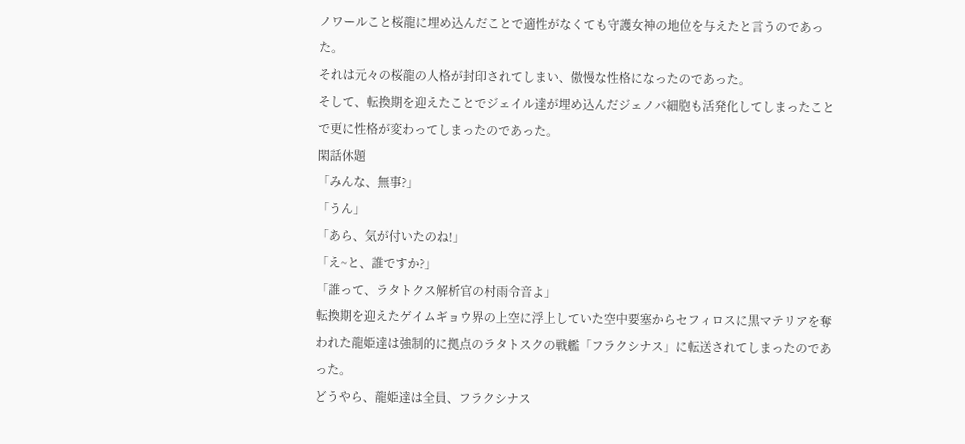ノワールこと桜龍に埋め込んだことで適性がなくても守護女神の地位を与えたと言うのであった。
それは元々の桜龍の人格が封印されてしまい、傲慢な性格になったのであった。
そして、転換期を迎えたことでジェイル達が埋め込んだジェノバ細胞も活発化してしまったことで更に性格が変わってしまったのであった。
閑話休題
「みんな、無事?」
「うん」
「あら、気が付いたのね!」
「え~と、誰ですか?」
「誰って、ラタトクス解析官の村雨令音よ」
転換期を迎えたゲイムギョウ界の上空に浮上していた空中要塞からセフィロスに黒マテリアを奪われた龍姫達は強制的に拠点のラタトスクの戦艦「フラクシナス」に転送されてしまったのであった。
どうやら、龍姫達は全員、フラクシナス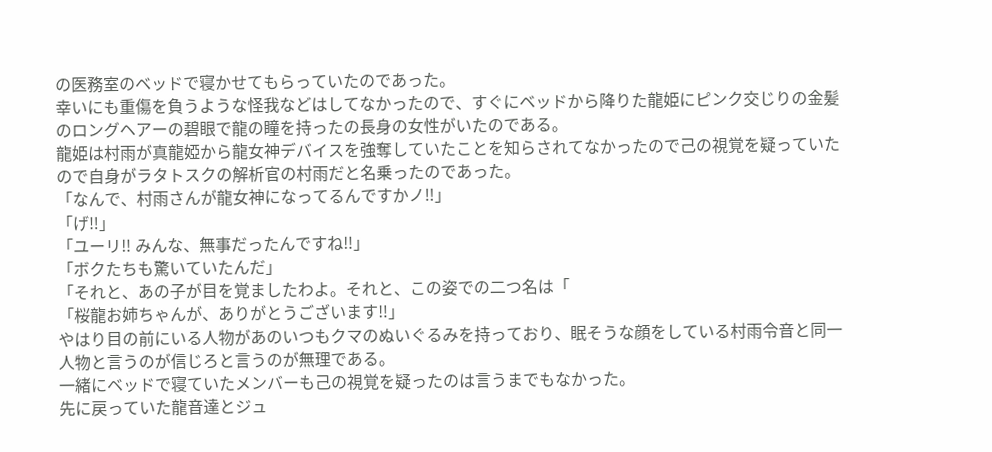の医務室のベッドで寝かせてもらっていたのであった。
幸いにも重傷を負うような怪我などはしてなかったので、すぐにベッドから降りた龍姫にピンク交じりの金髪のロングヘアーの碧眼で龍の瞳を持ったの長身の女性がいたのである。
龍姫は村雨が真龍婭から龍女神デバイスを強奪していたことを知らされてなかったので己の視覚を疑っていたので自身がラタトスクの解析官の村雨だと名乗ったのであった。
「なんで、村雨さんが龍女神になってるんですかノ‼」
「げ‼」
「ユーリ‼ みんな、無事だったんですね‼」
「ボクたちも驚いていたんだ」
「それと、あの子が目を覚ましたわよ。それと、この姿での二つ名は「
「桜龍お姉ちゃんが、ありがとうございます‼」
やはり目の前にいる人物があのいつもクマのぬいぐるみを持っており、眠そうな顔をしている村雨令音と同一人物と言うのが信じろと言うのが無理である。
一緒にベッドで寝ていたメンバーも己の視覚を疑ったのは言うまでもなかった。
先に戻っていた龍音達とジュ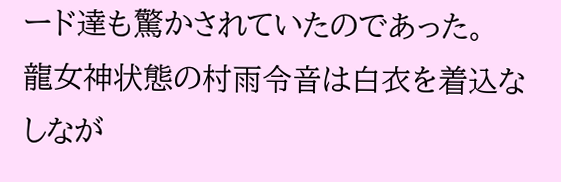ード達も驚かされていたのであった。
龍女神状態の村雨令音は白衣を着込なしなが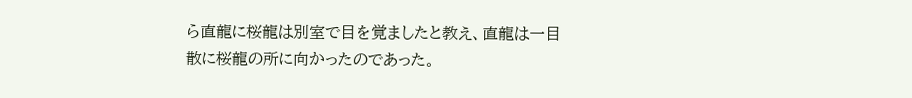ら直龍に桜龍は別室で目を覚ましたと教え、直龍は一目散に桜龍の所に向かったのであった。